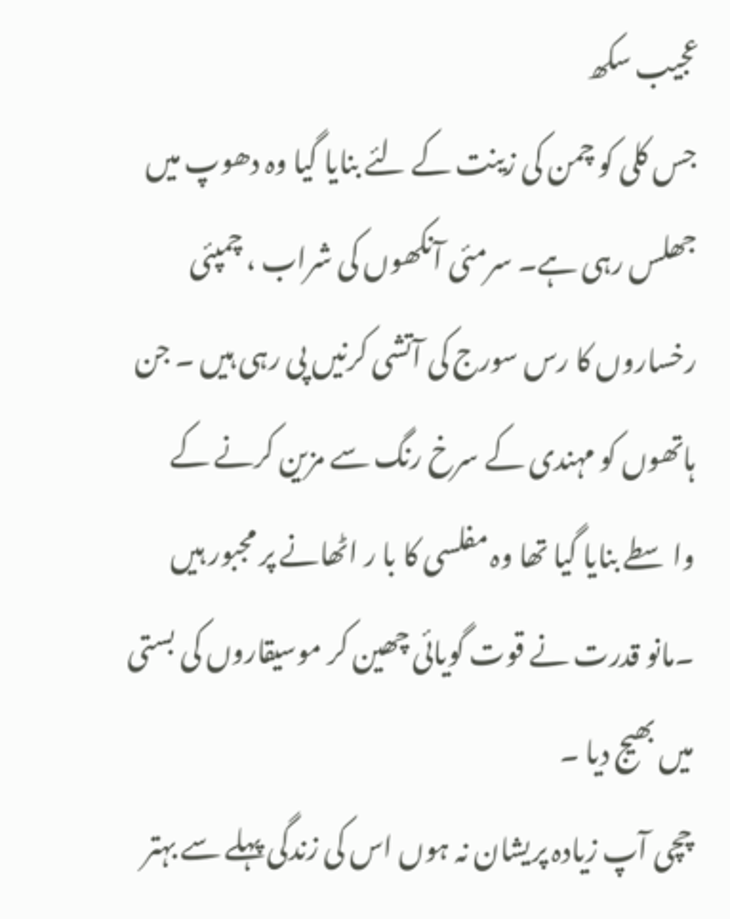عجیب سکھ
جس کلی کو چمن کی زینت کے لئے بنایا گیا وہ دھوپ میں جھلس رہی ہے۔ سرمئی آنکھوں کی شراب ، چمپئی رخساروں کا رس سورج کی آتشی کرنیں پی رہی ہیں ۔ جن ہاتھوں کو مہندی کے سرخ رنگ سے مزین کرنے کے واسطے بنایا گیا تھا وہ مفلسی کا با ر اٹھانے پر مجبور ہیں ۔مانو قدرت نے قوت گویائی چھین کر موسیقاروں کی بستی میں بھیج دیا ۔
چچی آپ زیادہ پریشان نہ ہوں اس کی زندگی پہلے سے بہتر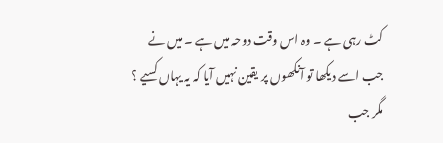کٹ رہی ہے ۔ وہ اس وقت دوحہ میں ہے ۔ میں نے جب اسے دیکھا تو آنکھوں پر یقین نہیں آیا کہ یہ یہاں کسیے ؟ مگر جب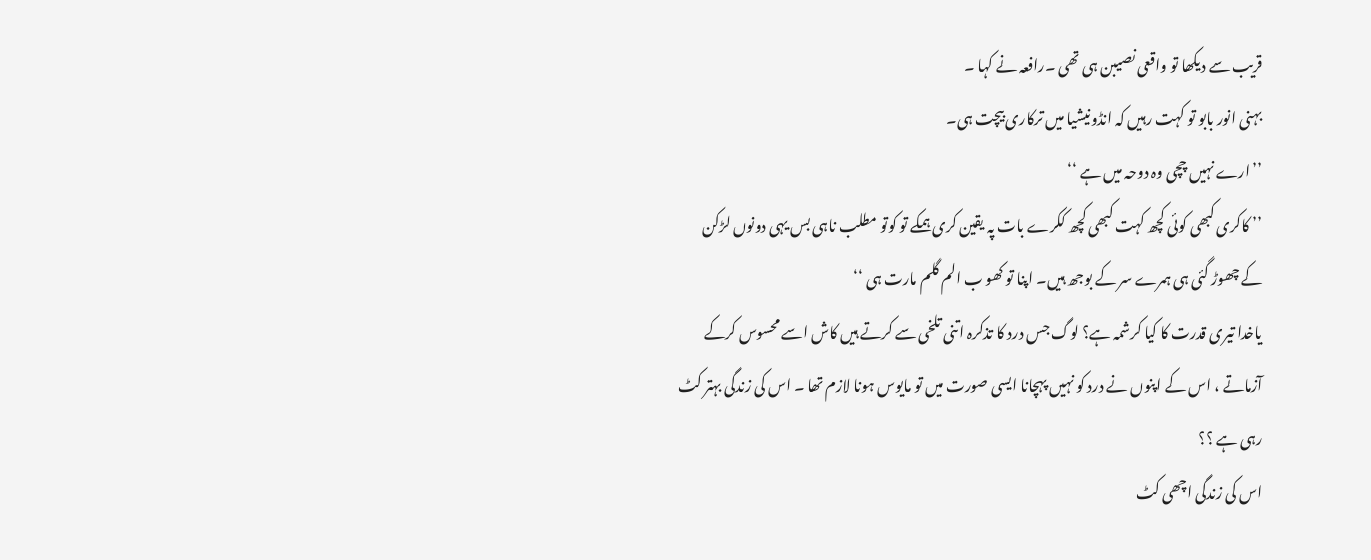قریب سے دیکھا تو واقعی نصیبن ہی تھی ۔رافعہ نے کہا ۔
بہنی انور بابو تو کہت رہیں کہ انڈونیشیا میں ترکاری بیچت ہی۔
’’ارے نہیں چچی وہ دوحہ میں ہے ‘‘
’’ کاکری کبھی کوئی کچھ کہت کبھی کچھ ککرے بات پہ یقین کری ہمکے تو کوتو مطلب ناہی بس یہی دونوں لڑکن کے چھوڑ گئی ہی ہمرے سر کے بوجھ ہیں۔ اپنا تو کھو ب الم گلم مارت ہی ‘‘
یاخدا تیری قدرت کا کیا کرشمہ ہے؟ لوگ جس درد کا تذکرہ اتنی تلخی سے کرتے ہیں کاش اسے محسوس کرکے آزماتے ، اس کے اپنوں نے درد کو نہیں پہچانا ایسی صورت میں تو مایوس ہونا لازم تھا ۔ اس کی زندگی بہتر کٹ رہی ہے ؟؟
اس کی زندگی اچھی کٹ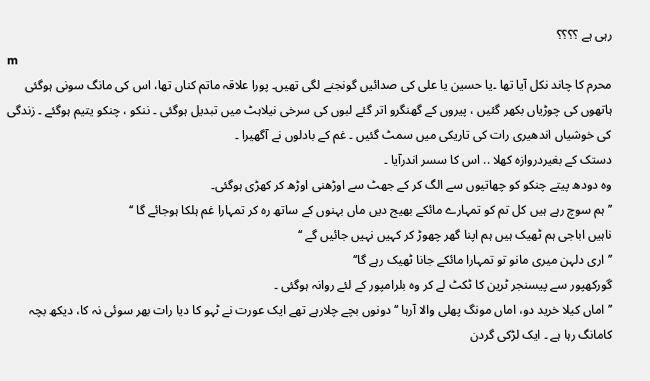رہی ہے ؟؟؟؟
m
محرم کا چاند نکل آیا تھا ۔یا حسین یا علی کی صدائیں گونجنے لگی تھیں۔ پورا علاقہ ماتم کناں تھا، اس کی مانگ سونی ہوگئی ہاتھوں کی چوڑیاں بکھر گئیں ، پیروں کے گھنگرو اتر گئے لبوں کی سرخی نیلاہٹ میں تبدیل ہوگئی ۔ ننکو ، چنکو یتیم ہوگئے ۔ زندگی کی خوشیاں اندھیری رات کی تاریکی میں سمٹ گئیں ۔ غم کے بادلوں نے آگھیرا ۔
دستک کے بغیردروازہ کھلا .. اس کا سسر اندرآیا ۔
وہ دودھ پیتے چنکو کو چھاتیوں سے الگ کر کے جھٹ سے اوڑھنی اوڑھ کر کھڑی ہوگئی۔
’’ہم سوچ رہے ہیں کل تم کو تمہارے مائکے بھیج دیں ماں بہنوں کے ساتھ رہ کر تمہارا غم ہلکا ہوجائے گا ‘‘
ناہیں اباجی ہم ٹھیک ہیں ہم اپنا گھر چھوڑ کر کہیں نہیں جائیں گے ‘‘
’’اری دلہن میری مانو تو تمہارا مائکے جانا ٹھیک رہے گا‘‘
گورکھپور سے پیسنجر ٹرین کا ٹکٹ لے کر وہ بلرامپور کے لئے روانہ ہوگئی ۔
’’اماں کیلا خرید دو، اماں مونگ پھلی والا آرہا ‘‘ دونوں بچے چلارہے تھے ایک عورت نے ٹہو کا دیا رات بھر سوئی نہ کا، دیکھ بچہ کامانگ رہا ہے ۔ ایک لڑکی گردن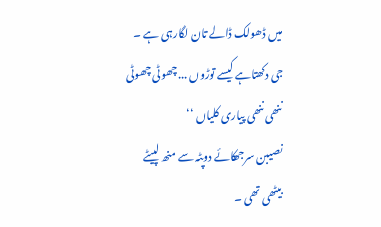میں ڈھولک ڈالے تان لگارہی ہے ۔
جی دکھتاہے کیسے توڑوں ...چھوٹی چھوٹی ننھی ننھی پیاری کلیاں ‘‘
نصیبن سرجھکائے دوپٹہ سے منھ لپیٹے بیٹھی تھی ۔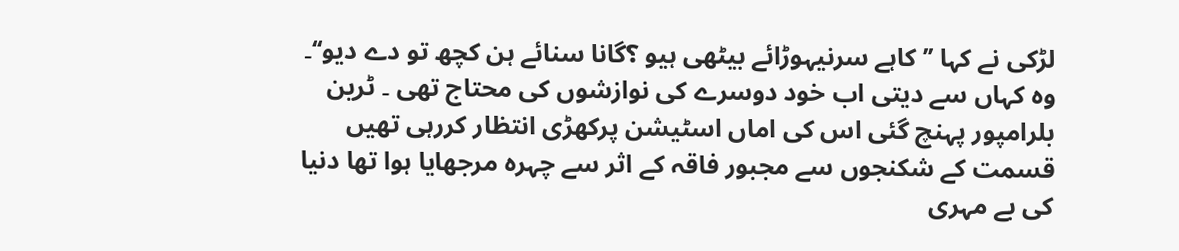لڑکی نے کہا ’’ کاہے سرنیہوڑائے بیٹھی ہیو ؟گانا سنائے ہن کچھ تو دے دیو‘‘۔
وہ کہاں سے دیتی اب خود دوسرے کی نوازشوں کی محتاج تھی ۔ ٹرین بلرامپور پہنچ گئی اس کی اماں اسٹیشن پرکھڑی انتظار کررہی تھیں قسمت کے شکنجوں سے مجبور فاقہ کے اثر سے چہرہ مرجھایا ہوا تھا دنیا کی بے مہری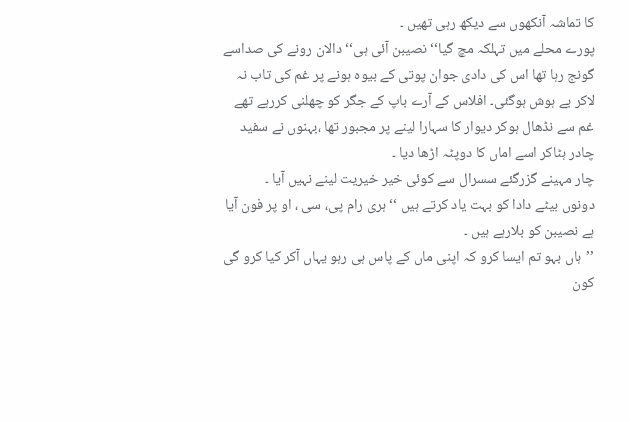کا تماشہ آنکھوں سے دیکھ رہی تھیں ۔
پورے محلے میں تہلکہ مچ گیا‘‘ نصیبن آئی ہی‘‘ دالان رونے کی صداسے گونج رہا تھا اس کی دادی جوان پوتی کے بیوہ ہونے پر غم کی تاب نہ لاکر بے ہوش ہوگئی۔ افلاس کے آرے باپ کے جگر کو چھلنی کررہے تھے غم سے نڈھال ہوکر دیوار کا سہارا لینے پر مجبور تھا ،بہنوں نے سفید چادر ہٹاکر اسے اماں کا دوپٹہ اڑھا دیا ۔
چار مہینے گزرگئے سسرال سے کوئی خیر خیریت لینے نہیں آیا ۔
دونوں بیٹے دادا کو بہت یاد کرتے ہیں ‘‘ ہری رام پی، سی ، او پر فون آیا ہے نصیبن کو بلارہے ہیں ۔
’’ہاں بہو تم ایسا کرو کہ اپنی ماں کے پاس ہی رہو یہاں آکر کیا کرو گی کون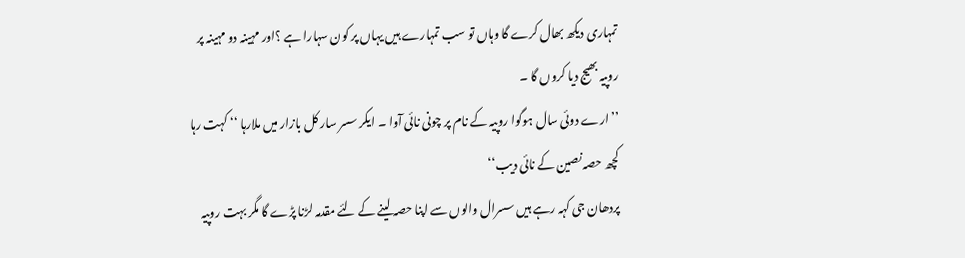تمہاری دیکھ بھال کرے گا وہاں تو سب تمہارے ہیں یہاں پر کون سہارا ہے ؟اور مہینہ دو مہینہ پر روپیہ بھیج دیا کروں گا ۔
’’ارے دوئی سال ہوگوا روپیہ کے نام پر چونی نائی آوا ۔ ایکر سسر سار کل بازار میں ملارہا ‘‘ کہت رہا کچھ حصہ نصین کے نائی دیب‘‘
پردھان جی کہہ رہے ہیں سسرال والوں سے اپنا حصہ لینے کے لئے مقدمہ لڑنا پڑے گا مگر بہت روپیہ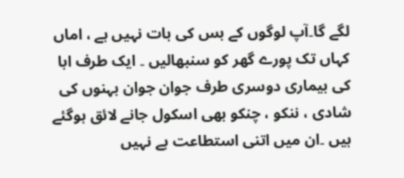لگے گا۔آپ لوگوں کے بس کی بات نہیں ہے ، اماں کہاں تک پورے گھر کو سنبھالیں ۔ ایک طرف ابا کی بیماری دوسری طرف جوان جوان بہنوں کی شادی ، ننکو ، چنکو بھی اسکول جانے لائق ہوگئے ہیں ۔ان میں اتنی استطاعت ہے نہیں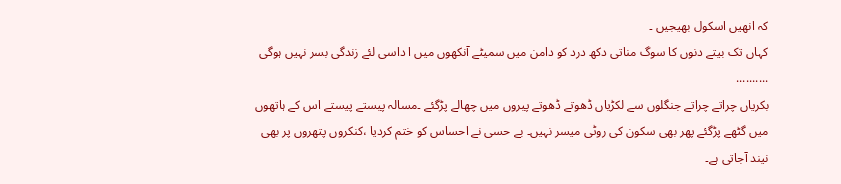کہ انھیں اسکول بھیجیں ۔
کہاں تک بیتے دنوں کا سوگ مناتی دکھ درد کو دامن میں سمیٹے آنکھوں میں ا داسی لئے زندگی بسر نہیں ہوگی ..........
بکریاں چراتے چراتے جنگلوں سے لکڑیاں ڈھوتے ڈھوتے پیروں میں چھالے پڑگئے ۔مسالہ پیستے پیستے اس کے ہاتھوں میں گٹھے پڑگئے پھر بھی سکون کی روٹی میسر نہیں۔ بے حسی نے احساس کو ختم کردیا ،کنکروں پتھروں پر بھی نیند آجاتی ہے۔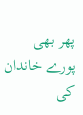پھر بھی پورے خاندان کی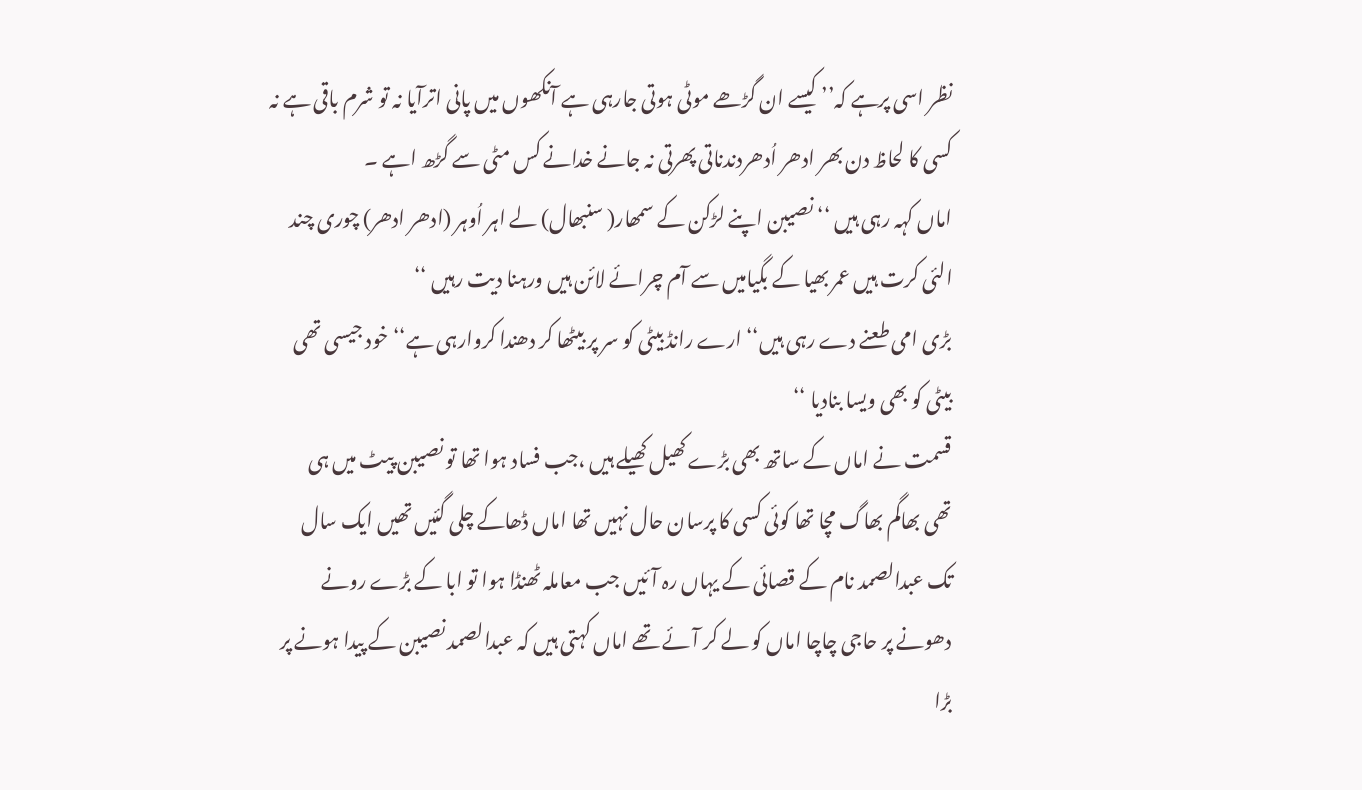نظر اسی پرہے کہ’’ کیسے ان گڑھے موٹی ہوتی جارہی ہے آنکھوں میں پانی اترآیا نہ تو شرم باقی ہے نہ کسی کا لحاظ دن بھر ادھر اُدھردندناتی پھرتی نہ جانے خدانے کس مٹی سے گڑھ اہے ۔
اماں کہہ رہی ہیں ‘‘ نصیبن اپنے لڑکن کے سمھار( سنبھال) لے اہر اُوہر (ادھر ادھر) چوری چند الئی کرت ہیں عمر بھیا کے بگیامیں سے آم چرائے لائن ہیں ورہنا دیت رہیں ‘‘
بڑی امی طعنے دے رہی ہیں‘‘ ارے رانڈ بیٹی کو سر پر بیٹھا کر دھندا کروارہی ہے‘‘خود جیسی تھی بیٹی کو بھی ویسا بنادیا ‘‘
قسمت نے اماں کے ساتھ بھی بڑے کھیل کھیلے ہیں ،جب فساد ہوا تھا تو نصیبن پیٹ میں ہی تھی بھاگم بھاگ مچا تھا کوئی کسی کا پرسان حال نہیں تھا اماں ڈھاکے چلی گئیں تھیں ایک سال تک عبدالصمد نام کے قصائی کے یہاں رہ آئیں جب معاملہ ٹھنڈا ہوا تو ابا کے بڑے رونے دھونے پر حاجی چاچا اماں کو لے کر آئے تھے اماں کہتی ہیں کہ عبدالصمد نصیبن کے پیدا ہونے پر بڑا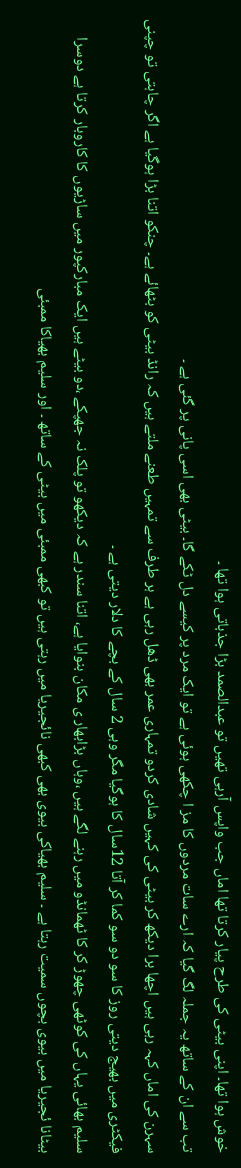خوش ہوا تھا۔ اپنی بیٹی کی طرح پیار کرتا تھا اماں جب واپس آرہی تھیں تو عبدالصمد بڑا جذباتی ہوا تھا ۔
تب سے ان کے ساتھ یہ جملہ لگ گیا کہ ارے سات مردوں کا مز ا چکھی ہوئی ہے تو ایک مرد پر کیسے دل ٹکے گا۔ بیٹی بھی اسی پانی پر گئی ہے ۔
سہرن کی اماں کہہ رہی ہیں اچھا برا دیکھ کر بیٹی کی کہیں شادی کردو تمہاری عمر بھی ڈھل رہی ہے ہر طرف سے تمہیں طعنے ملتے ہیں کہ رانڈ بیٹی کو بٹھائے ہے۔ چنکو اتنا بڑا ہوگیا ہے اگر چاہتی تو چپنی فیکٹری میں بھیج دیتی روز کا سو دو سو کما کر آتا 12سال کا ہوگیا مگر وہی 2 سال کے بچے کا دلار دیتی ہے ۔
سلیم بھائی یہاں کی کوٹھی چھوڑ کر کا ٹھمانڈو میں رہنے لگے ہیں ،وہاں بڑابھار ی مکان بنوایا ہے، اتنا سندر ہے کہ دیکھو تو پلک نہ جھپکے ،دو بیٹے ہیں ایک مبارکپور میں ساڑیوں کا کاروبار کرتا ہے دوسرا بیٹانا ئجیریا میں بیوی بچوں سمیت رہتا ہے ۔ سلیم بھیاکی بیوی بھی کبھی نائجیریا میں رہتی ہیں تو کبھی ممبئی میں بیٹی کے ساتھ ۔ اور سلیم بھیاکا ممبئی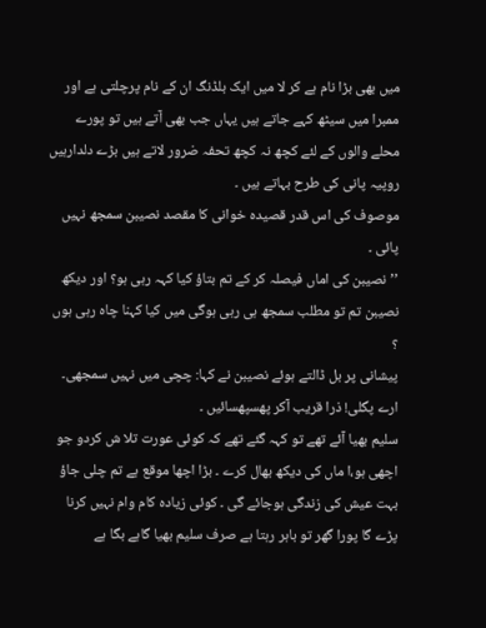میں بھی بڑا نام ہے کر لا میں ایک بلڈنگ ان کے نام پرچلتی ہے اور ممبرا میں سیٹھ کہے جاتے ہیں یہاں جب بھی آتے ہیں تو پورے محلے والوں کے لئے کچھ نہ کچھ تحفہ ضرور لاتے ہیں بڑے دلدارہیں روپیہ پانی کی طرح بہاتے ہیں ۔
موصوف کی اس قدر قصیدہ خوانی کا مقصد نصیبن سمجھ نہیں پائی ۔
’’نصیبن کی اماں فیصلہ کر کے تم بتاؤ کیا کہہ رہی ہو؟ اور دیکھ نصیبن تم تو مطلب سمجھ ہی رہی ہوگی میں کیا کہنا چاہ رہی ہوں ؟
پیشانی پر بل ڈالتے ہوئے نصیبن نے کہا: چچی میں نہیں سمجھی۔
ارے پگلی! ذرا قریب آکر پھسپھسائیں ۔
سلیم بھیا آئے تھے تو کہہ گئے تھے کہ کوئی عورت تلا ش کردو جو اچھی ہو،ا ماں کی دیکھ بھال کرے ۔ بڑا اچھا موقع ہے تم چلی جاؤ بہت عیش کی زندگی ہوجائے گی ۔ کوئی زیادہ کام وام نہیں کرنا پڑے گا پورا گھر تو باہر رہتا ہے صرف سلیم بھیا گاہے بگا ہے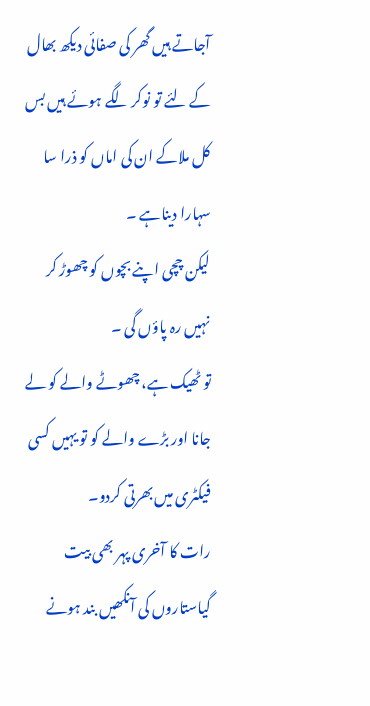آجاتے ہیں گھر کی صفائی دیکھ بھال کے لئے تو نوکر لگے ہوئے ہیں بس کل ملاکے ان کی اماں کو ذرا سا سہارا دیناہے ۔
لیکن چچی اپنے بچوں کو چھوڑ کر نہیں رہ پاؤں گی ۔
تو ٹھیک ہے، چھوٹے والے کو لے جانا اور بڑے والے کو تو یہیں کسی فیکٹری میں بھرتی کردو۔
رات کا آخری پہر بھی بیت گیاستاروں کی آنکھیں بند ہونے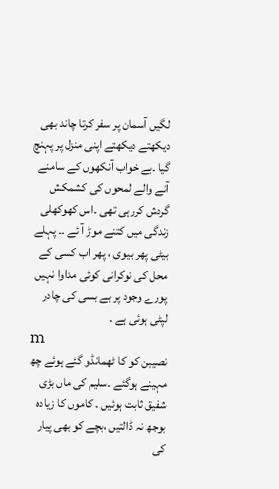لگیں آسمان پر سفر کرتا چاند بھی دیکھتے دیکھتے اپنی منزل پر پہنچ گیا ۔بے خواب آنکھوں کے سامنے آنے والے لمحوں کی کشمکش گردش کررہی تھی ۔اس کھوکھلی زندگی میں کتنے موڑ آ ئے ۔۔ پہلے بیٹی پھر بیوی ، پھر اب کسی کے محل کی نوکرانی کوئی مداوا نہیں پورے وجود پر بے بسی کی چادر لپٹی ہوئی ہے ۔
m
نصیبن کو کا ٹھمانڈو گئے ہوئے چھ مہینے ہوگئے ۔سلیم کی ماں بڑی شفیق ثابت ہوئیں ۔ کاموں کا زیادہ بوجھ نہ ڈالتیں ،بچے کو بھی پیار کی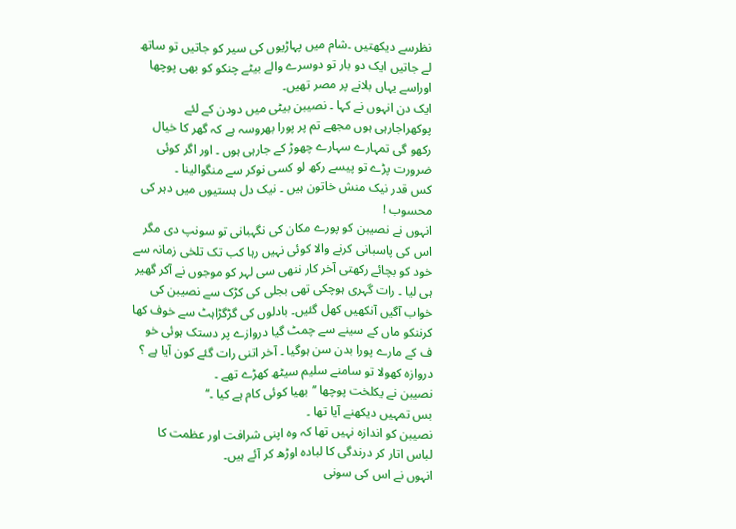نظرسے دیکھتیں ۔شام میں پہاڑیوں کی سیر کو جاتیں تو ساتھ لے جاتیں ایک دو بار تو دوسرے والے بیٹے چنکو کو بھی پوچھا اوراسے یہاں بلانے پر مصر تھیں۔
ایک دن انہوں نے کہا ۔ نصیبن بیٹی میں دودن کے لئے پوکھراجارہی ہوں مجھے تم پر پورا بھروسہ ہے کہ گھر کا خیال رکھو گی تمہارے سہارے چھوڑ کے جارہی ہوں ۔ اور اگر کوئی ضرورت پڑے تو پیسے رکھ لو کسی نوکر سے منگوالینا ۔
کس قدر نیک منش خاتون ہیں ۔ نیک دل ہستیوں میں دہر کی محسوب !
انہوں نے نصیبن کو پورے مکان کی نگہبانی تو سونپ دی مگر اس کی پاسبانی کرنے والا کوئی نہیں رہا کب تک تلخی زمانہ سے خود کو بچائے رکھتی آخر کار ننھی سی لہر کو موجوں نے آکر گھیر ہی لیا ۔ رات گہری ہوچکی تھی بجلی کی کڑک سے نصیبن کی خواب آگیں آنکھیں کھل گئیں۔ بادلوں کی گڑگڑاہٹ سے خوف کھا کرننکو ماں کے سینے سے چمٹ گیا دروازے پر دستک ہوئی خو ف کے مارے پورا بدن سن ہوگیا ۔ آخر اتنی رات گئے کون آیا ہے ؟
دروازہ کھولا تو سامنے سلیم سیٹھ کھڑے تھے ۔
نصیبن نے یکلخت پوچھا ’’بھیا کوئی کام ہے کیا ۔‘‘
بس تمہیں دیکھنے آیا تھا ۔
نصیبن کو اندازہ نہیں تھا کہ وہ اپنی شرافت اور عظمت کا لباس اتار کر درندگی کا لبادہ اوڑھ کر آئے ہیں۔
انہوں نے اس کی سونی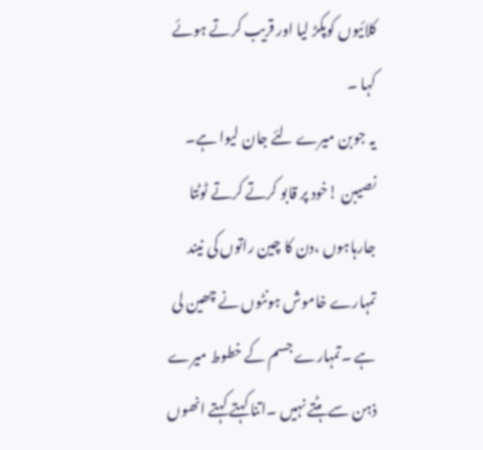کلائیوں کوپکڑ لیا اور قریب کرتے ہوئے کہا ۔
یہ جوبن میرے لئے جان لیوا ہے۔ نصیبن !خود پر قابو کرتے کرتے ٹوٹتا جارہاہوں ،دن کا چین راتوں کی نیند تمہارے خاموش ہونٹوں نے چھین لی ہے ۔تمہارے جسم کے خطوط میرے ذہن سے ہٹتے نہیں ۔اتنا کہتے کہتے انھوں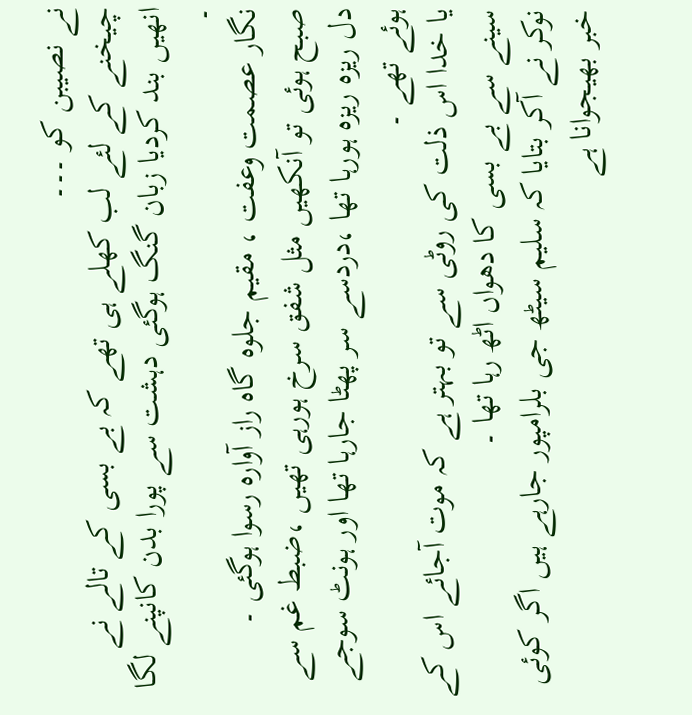نے نصیبن کو ۔۔۔
چیخنے کے لئے لب کھلے ہی تھے کہ بے بسی کے تالے نے انھیں بند کردیا زبان گنگ ہوگئی دہشت سے پورا بدن کانپنے لگا ۔
نگار عصمت وعفت ، مقیم جلوہ گاہ راز آوارہ رسوا ہوگئی ۔
صبح ہوئی تو آنکھیں مثل شفق سرخ ہورہی تھیں ،ضبط غم سے دل ریزہ ریزہ ہورہا تھا ،دردسے سر پھٹا جارہا تھا اور ہونٹ سوجے ہوئے تھے ۔
یا خدا اس ذلت کی روٹی سے تو بہتر ہے کہ موت آجائے اس کے سینے سے بے بسی کا دھواں اٹھ رہا تھا ۔
نوکر نے آکر بتایا کہ سلیم سیٹھ جی بلرامپور جارہے ہیں اگر کوئی خبر بھیجوانا ہے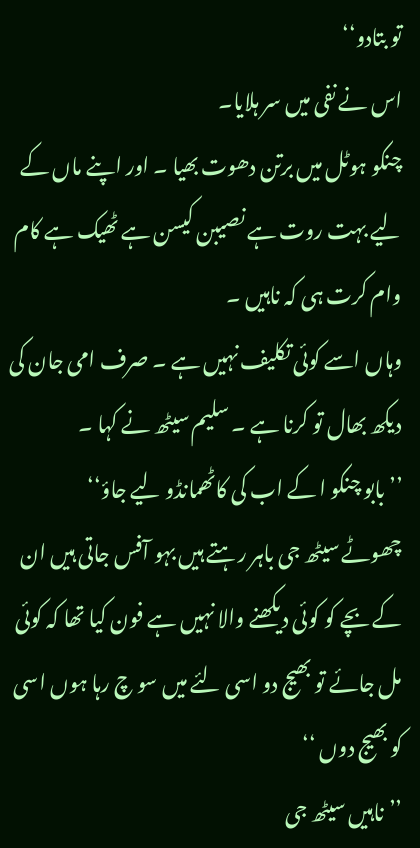تو بتادو‘‘
اس نے نفی میں سر ہلایا۔
چنکو ہوٹل میں برتن دھوت بھیا ۔ اور اپنے ماں کے لیے بہت روت ہے نصیبن کیسن ہے ٹھیک ہے کام وام کرت ہی کہ ناہیں ۔
وہاں اسے کوئی تکلیف نہیں ہے ۔ صرف امی جان کی دیکھ بھال تو کرنا ہے ۔ سلیم سیٹھ نے کہا ۔
’’بابو چنکو ا کے اب کی کاٹھمانڈو لیے جاؤ‘‘
چھوٹے سیٹھ جی باہر رہتے ہیں بہو آفس جاتی ہیں ان کے بچے کو کوئی دیکھنے والا نہیں ہے فون کیا تھا کہ کوئی مل جائے تو بھیج دو اسی لئے میں سو چ رہا ہوں اسی کو بھیج دوں ‘‘
’’ناہیں سیٹھ جی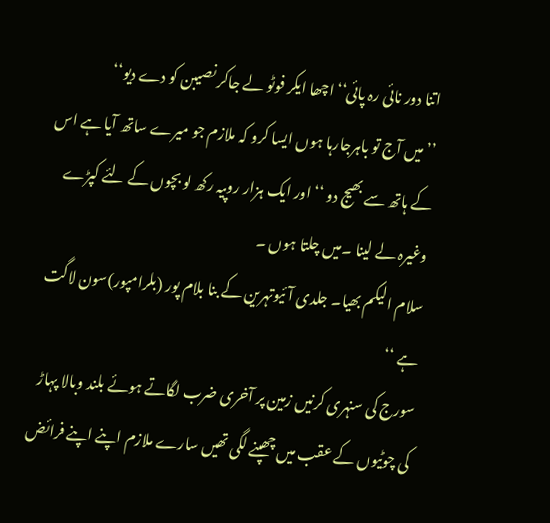اتنا دور نائی رہ پائی‘‘ اچھا ایکر فوٹو لے جاکر نصیبن کو دے دیو‘‘
’’میں آج تو باہرجارہا ہوں ایسا کرو کہ ملازم جو میرے ساتھ آیا ہے اس کے ہاتھ سے بھیج دو ‘‘ اور ایک ہزار روپیہ رکھ لو بچوں کے لئے کپڑے وغیرہ لے لینا ۔میں چلتا ہوں ۔
سلام الیکم بھیا۔ جلدی آئیوتہرین کے بنا بلام پور (بلرامپور)سون لاگت ہے ‘‘
سورج کی سنہری کرنیں زمین پر آخری ضرب لگاتے ہوئے بلند وبالا پہاڑ کی چوٹیوں کے عقب میں چھپنے لگی تھیں سارے ملازم اپنے اپنے فرائض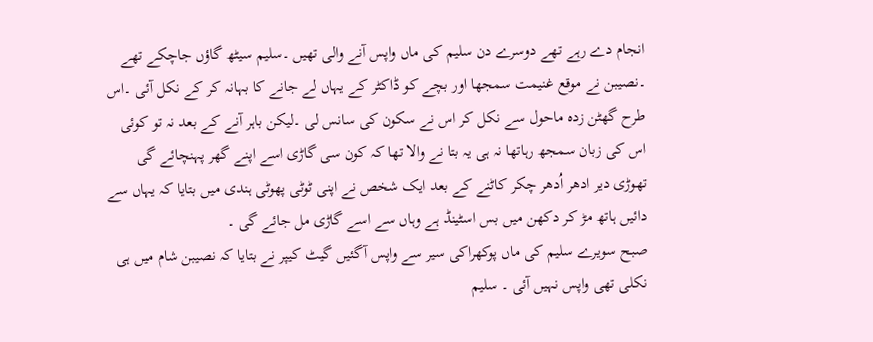انجام دے رہے تھے دوسرے دن سلیم کی ماں واپس آنے والی تھیں ۔سلیم سیٹھ گاؤں جاچکے تھے ۔نصیبن نے موقع غنیمت سمجھا اور بچے کو ڈاکٹر کے یہاں لے جانے کا بہانہ کر کے نکل آئی ۔اس طرح گھٹن زدہ ماحول سے نکل کر اس نے سکون کی سانس لی ۔لیکن باہر آنے کے بعد نہ تو کوئی اس کی زبان سمجھ رہاتھا نہ ہی یہ بتا نے والا تھا کہ کون سی گاڑی اسے اپنے گھر پہنچائے گی تھوڑی دیر ادھر اُدھر چکر کاٹنے کے بعد ایک شخص نے اپنی ٹوٹی پھوٹی ہندی میں بتایا کہ یہاں سے دائیں ہاتھ مڑ کر دکھن میں بس اسٹینڈ ہے وہاں سے اسے گاڑی مل جائے گی ۔
صبح سویرے سلیم کی ماں پوکھراکی سیر سے واپس آگئیں گیٹ کیپر نے بتایا کہ نصیبن شام میں ہی نکلی تھی واپس نہیں آئی ۔ سلیم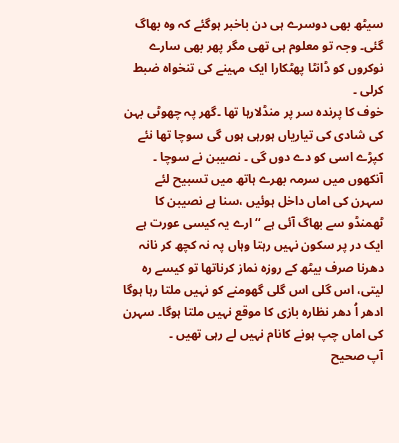سیٹھ بھی دوسرے ہی دن باخبر ہوگئے کہ وہ بھاگ گئی۔ وجہ تو معلوم ہی تھی مگر پھر بھی سارے نوکروں کو ڈانٹا پھٹکارا ایک مہینے کی تنخواہ ضبط کرلی ۔
خوف کا پرندہ سر پر منڈلارہا تھا ۔گھر پہ چھوٹی بہن کی شادی کی تیاریاں ہورہی ہوں گی سوچا تھا نئے کپڑے اسی کو دے دوں گی ۔ نصیبن نے سوچا ۔
آنکھوں میں سرمہ بھرے ہاتھ میں تسبیح لئے سہرن کی اماں داخل ہوئیں ،سنا ہے نصیبن کا ٹھمنڈو سے بھاگ آئی ہے ‘‘ ارے یہ کیسی عورت ہے ایک در پر سکون نہیں رہتا وہاں پہ نہ کچھ کر نانہ دھرنا صرف بیٹھ کے روزہ نماز کرناتھا تو کیسے رہ لیتی، اس گلی اس گلی گھومنے کو نہیں ملتا رہا ہوگا ادھر اُ دھر نظارہ بازی کا موقع نہیں ملتا ہوگا۔ سہرن کی اماں چپ ہونے کانام نہیں لے رہی تھیں ۔
آپ صحیح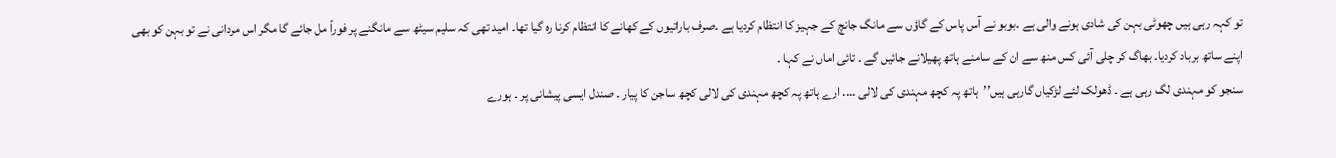تو کہہ رہی ہیں چھوٹی بہن کی شادی ہونے والی ہے ۔بوبو نے آس پاس کے گاؤں سے مانگ جانچ کے جہیز کا انتظام کردیا ہے ۔صرف باراتیوں کے کھانے کا انتظام کرنا رہ گیا تھا۔ امید تھی کہ سلیم سیٹھ سے مانگنے پر فوراً مل جائے گا مگر اس مردانی نے تو بہن کو بھی اپنے ساتھ برباد کردیا۔ بھاگ کر چلی آئی کس منھ سے ان کے سامنے ہاتھ پھیلانے جائیں گے ۔ تائی اماں نے کہا ۔
سنجو کو مہندی لگ رہی ہے ۔ ڈھولک لئے لڑکیاں گارہی ہیں’’ہاتھ پہ کچھ مہندی کی لالی .... ارے ہاتھ پہ کچھ مہندی کی لالی کچھ ساجن کا پیار ۔ صندل ایسی پیشانی پر ۔ ہورے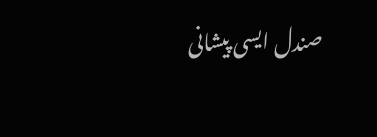صندل ایسی پیشانی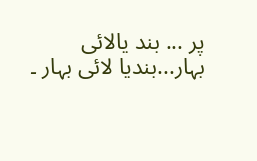پر ... بند یالائی بہار...بندیا لائی بہار ۔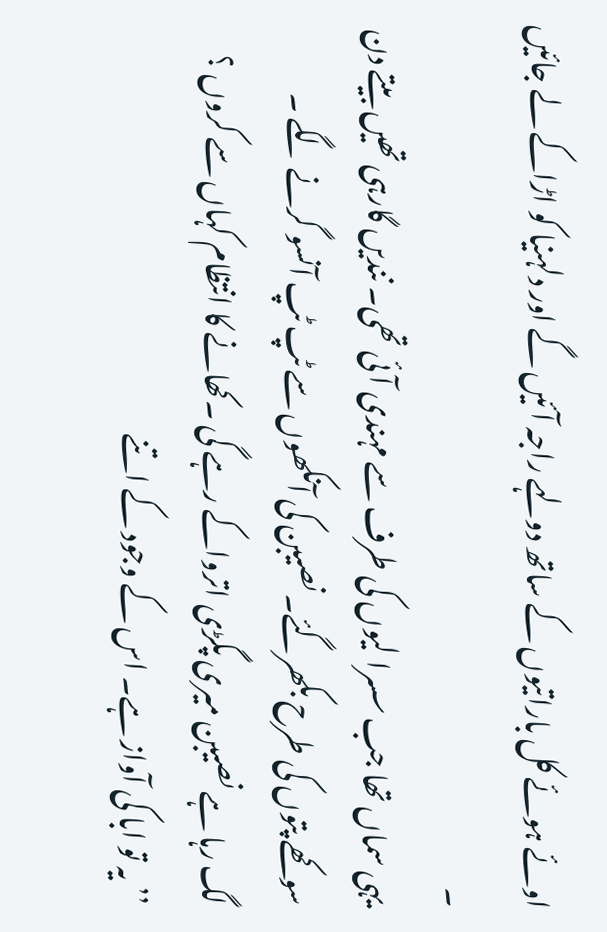اوئے ہوئے کل باراتیوں کے ساتھ دولہے راجہ آئیں گے اور دلہنیا کو اڑاکے لے جائیں ۔
یہی سماں تھا جب سسرا لیوں کی طرف سے مہندی آئی تھی۔ نندیں گارہی تھیں بیتے دن سوکھے پتوں کی طرح بکھرگئے۔ نصیبن کی آنکھوں سے ٹپ ٹپ آنسو گرنے لگے ۔
لگ رہا ہے نصیبن میری پگڑی اترواکے رہے گی ۔کھانے کا انتظام کہاں سے کروں ؟
’’یہ تو ابا کی آواز ہے۔ اس کے وجود کے اتنے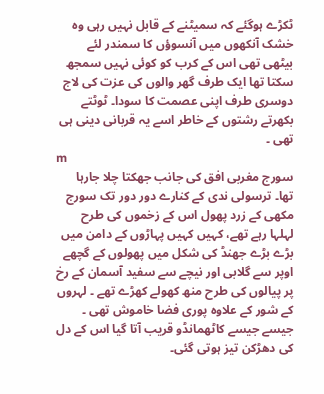ٹکڑے ہوگئے کہ سمیٹنے کے قابل نہیں رہی وہ خشک آنکھوں میں آنسوؤں کا سمندر لئے بیٹھی تھی اس کے کرب کو کوئی نہیں سمجھ سکتا تھا ایک طرف گھر والوں کی عزت کی لاج دوسری طرف اپنی عصمت کا سودا۔ ٹوٹتے بکھرتے رشتوں کے خاطر اسے یہ قربانی دینی ہی تھی ۔
m
سورج مغربی افق کی جانب جھکتا چلا جارہا تھا۔ ترسولی ندی کے کنارے دور دور تک سورج مکھی کے زرد پھول اس کے زخموں کی طرح لہلہا رہے تھے، کہیں کہیں پہاڑوں کے دامن میں بڑے بڑے جھنڈ کی شکل میں پھولوں کے گچھے اوپر سے گلابی اور نیچے سے سفید آسمان کے رخ پر پیالوں کی طرح منھ کھولے کھڑے تھے ۔ لہروں کے شور کے علاوہ پوری فضا خاموش تھی ۔ جیسے جیسے کاٹھمانڈو قریب آتا گیا اس کے دل کی دھڑکن تیز ہوتی گئی۔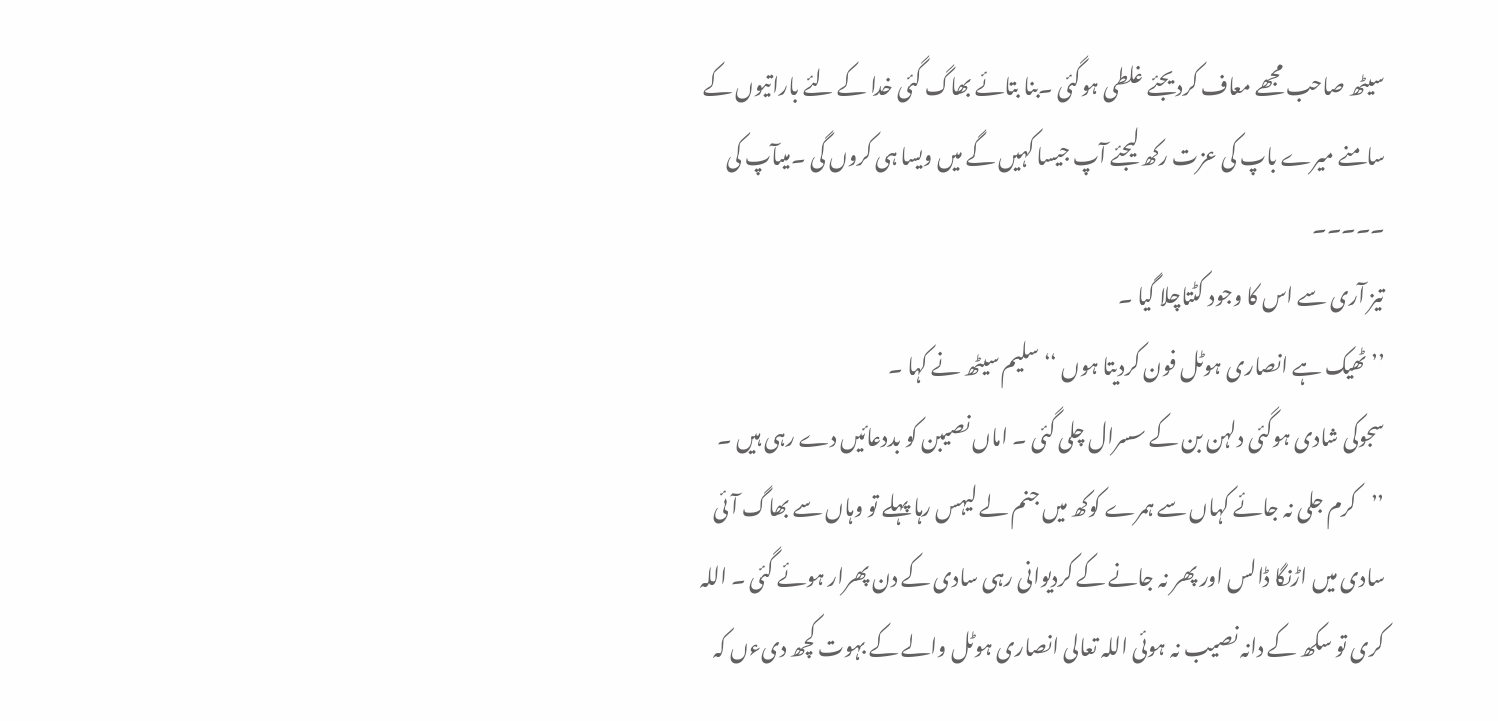سیٹھ صاحب مجھے معاف کردیجئے غلطی ہوگئی ۔بنا بتائے بھاگ گئی خدا کے لئے باراتیوں کے سامنے میرے باپ کی عزت رکھ لیجئے آپ جیسا کہیں گے میں ویسا ہی کروں گی ۔میںآپ کی ۔۔۔۔۔
تیز آری سے اس کا وجود کٹتاچلا گیا ۔
’’ٹھیک ہے انصاری ہوٹل فون کردیتا ہوں ‘‘ سلیم سیٹھ نے کہا ۔
سجوکی شادی ہوگئی دلہن بن کے سسرال چلی گئی ۔ اماں نصیبن کو بددعائیں دے رہی ہیں ۔
’’کرم جلی نہ جائے کہاں سے ہمرے کوکھ میں جنم لے لیہس رہا پہلے تو وہاں سے بھاگ آئی سادی میں اڑنگا ڈالس اور پھر نہ جانے کے کردیوانی رہی سادی کے دن پھرار ہوئے گئی ۔ اللہ کری تو سکھ کے دانہ نصیب نہ ہوئی اللہ تعالی انصاری ہوٹل والے کے بہوت کچھ دیءں کہ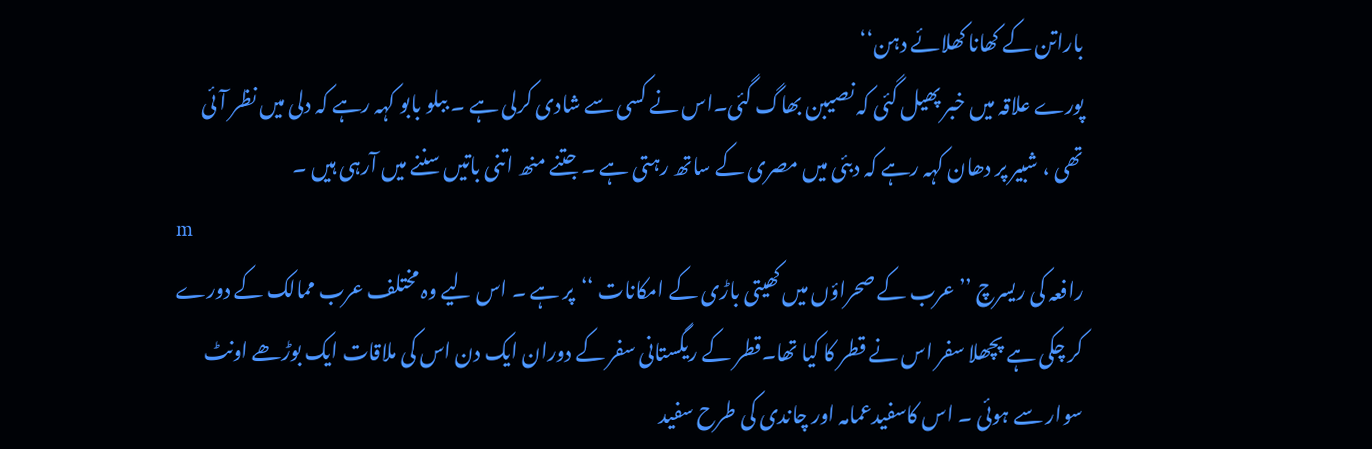باراتن کے کھانا کھلائے دہن‘‘
پورے علاقہ میں خبر پھیل گئی کہ نصیبن بھاگ گئی۔اس نے کسی سے شادی کرلی ہے ۔ ببلو بابو کہہ رہے کہ دلی میں نظر آئی تھی ، شبیر پر دھان کہہ رہے کہ دبئی میں مصری کے ساتھ رہتی ہے ۔ جتنے منھ اتنی باتیں سننے میں آرہی ہیں ۔
m
رافعہ کی ریسرچ ’’عرب کے صحراؤں میں کھیتی باڑی کے امکانات ‘‘پر ہے ۔ اس لیے وہ مختلف عرب ممالک کے دورے کر چکی ہے پچھلا سفر اس نے قطر کا کیا تھا۔قطر کے ریگستانی سفر کے دوران ایک دن اس کی ملاقات ایک بوڑھے اونٹ سوار سے ہوئی ۔ اس کاسفیدعمامہ اور چاندی کی طرح سفید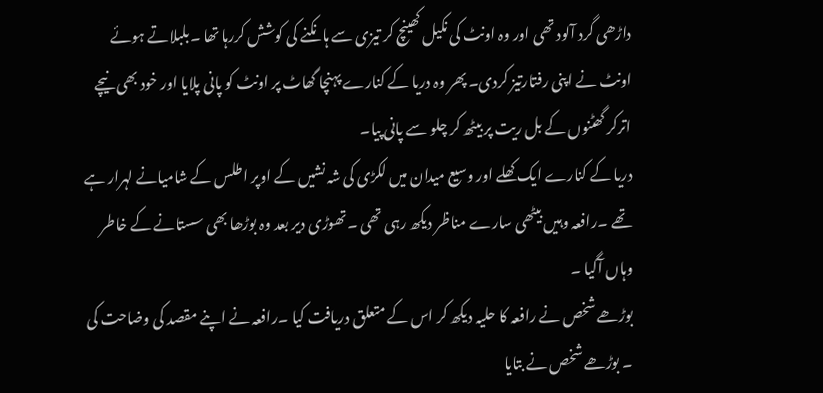داڑھی گرد آلود تھی اور وہ اونٹ کی نکیل کھینچ کر تیزی سے ہانکنے کی کوشش کررہا تھا ۔بلبلاتے ہوئے اونٹ نے اپنی رفتارتیز کردی۔ پھر وہ دریا کے کنارے پہنچا گھاٹ پر اونٹ کو پانی پلایا اور خود بھی نیچے اترکر گھٹنوں کے بل ریت پر بیٹھ کر چلو سے پانی پیا۔
دریا کے کنارے ایک کھلے اور وسیع میدان میں لکڑی کی شہ نشیں کے اوپر اطلس کے شامیانے لہرار ہے تھے ۔رافعہ وہیں بیٹھی سارے مناظر دیکھ رہی تھی ۔تھوڑی دیر بعد وہ بوڑھا بھی سستانے کے خاطر وہاں آگیا ۔
بوڑھے شخص نے رافعہ کا حلیہ دیکھ کر اس کے متعلق دریافت کیا ۔رافعہ نے اپنے مقصد کی وضاحت کی ۔ بوڑھے شخص نے بتایا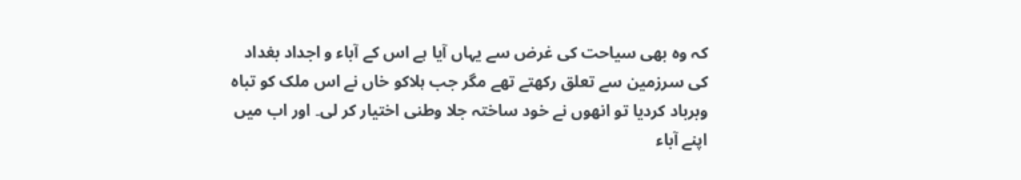کہ وہ بھی سیاحت کی غرض سے یہاں آیا ہے اس کے آباء و اجداد بغداد کی سرزمین سے تعلق رکھتے تھے مگر جب ہلاکو خاں نے اس ملک کو تباہ وبرباد کردیا تو انھوں نے خود ساختہ جلا وطنی اختیار کر لی۔ اور اب میں اپنے آباء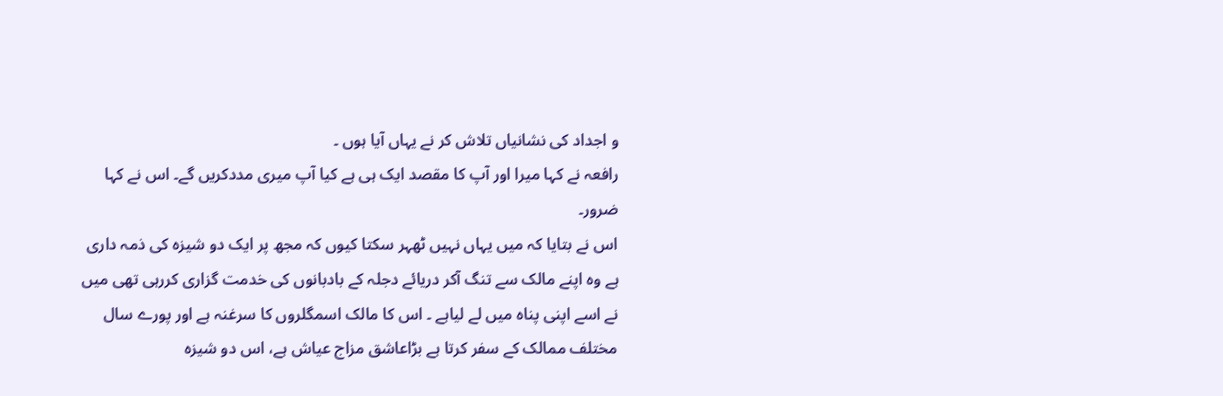و اجداد کی نشانیاں تلاش کر نے یہاں آیا ہوں ۔
رافعہ نے کہا میرا اور آپ کا مقصد ایک ہی ہے کیا آپ میری مددکریں گے۔ اس نے کہا ضرور۔
اس نے بتایا کہ میں یہاں نہیں ٹھہر سکتا کیوں کہ مجھ پر ایک دو شیزہ کی ذمہ داری ہے وہ اپنے مالک سے تنگ آکر دریائے دجلہ کے بادبانوں کی خدمت گزاری کررہی تھی میں نے اسے اپنی پناہ میں لے لیاہے ۔ اس کا مالک اسمگلروں کا سرغنہ ہے اور پورے سال مختلف ممالک کے سفر کرتا ہے بڑاعاشق مزاج عیاش ہے، اس دو شیزہ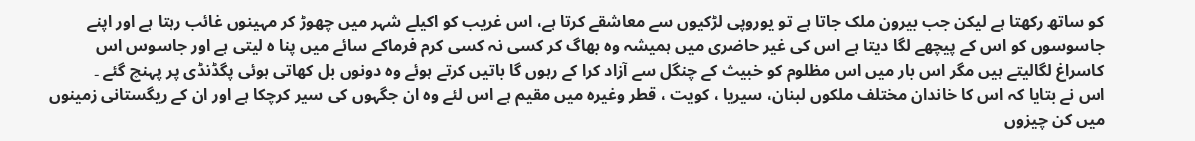کو ساتھ رکھتا ہے لیکن جب بیرون ملک جاتا ہے تو یوروپی لڑکیوں سے معاشقے کرتا ہے، اس غریب کو اکیلے شہر میں چھوڑ کر مہینوں غائب رہتا ہے اور اپنے جاسوسوں کو اس کے پیچھے لگا دیتا ہے اس کی غیر حاضری میں ہمیشہ وہ بھاگ کر کسی نہ کسی کرم فرماکے سائے میں پنا ہ لیتی ہے اور جاسوس اس کاسراغ لگالیتے ہیں مگر اس بار میں اس مظلوم کو خبیث کے چنگل سے آزاد کرا کے رہوں گا باتیں کرتے ہوئے وہ دونوں بل کھاتی ہوئی پگڈنڈی پر پہنچ گئے ۔
اس نے بتایا کہ اس کا خاندان مختلف ملکوں لبنان، سیریا ، کویت ، قطر وغیرہ میں مقیم ہے اس لئے وہ ان جگہوں کی سیر کرچکا ہے اور ان کے ریگستانی زمینوں میں کن چیزوں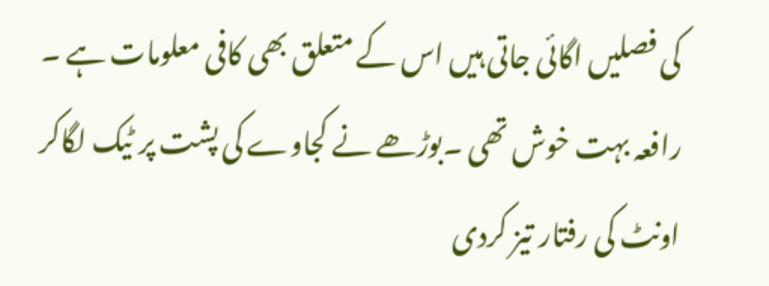کی فصلیں اگائی جاتی ہیں اس کے متعلق بھی کافی معلومات ہے ۔
رافعہ بہت خوش تھی ۔بوڑھے نے کجاوے کی پشت پر ٹیک لگاکر اونٹ کی رفتار تیز کردی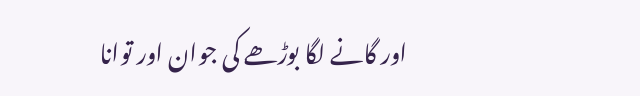اور گانے لگا بوڑھے کی جوان اور توانا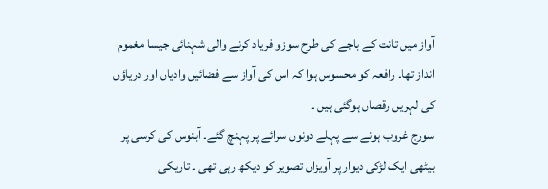آواز میں تانت کے باجے کی طرح سوزو فریاد کرنے والی شہنائی جیسا مغموم انداز تھا۔ رافعہ کو محسوس ہوا کہ اس کی آواز سے فضائیں وادیاں اور دریاؤں کی لہریں رقصاں ہوگئی ہیں ۔
سورج غروب ہونے سے پہلے دونوں سرائے پر پہنچ گئے۔ آبنوس کی کرسی پر بیٹھی ایک لڑکی دیوار پر آویزاں تصویر کو دیکھ رہی تھی ۔ تاریکی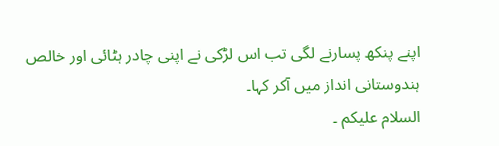اپنے پنکھ پسارنے لگی تب اس لڑکی نے اپنی چادر ہٹائی اور خالص ہندوستانی انداز میں آکر کہا۔
السلام علیکم ۔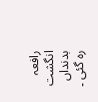رافعہ انگشت بدنداں رہ گئی ۔